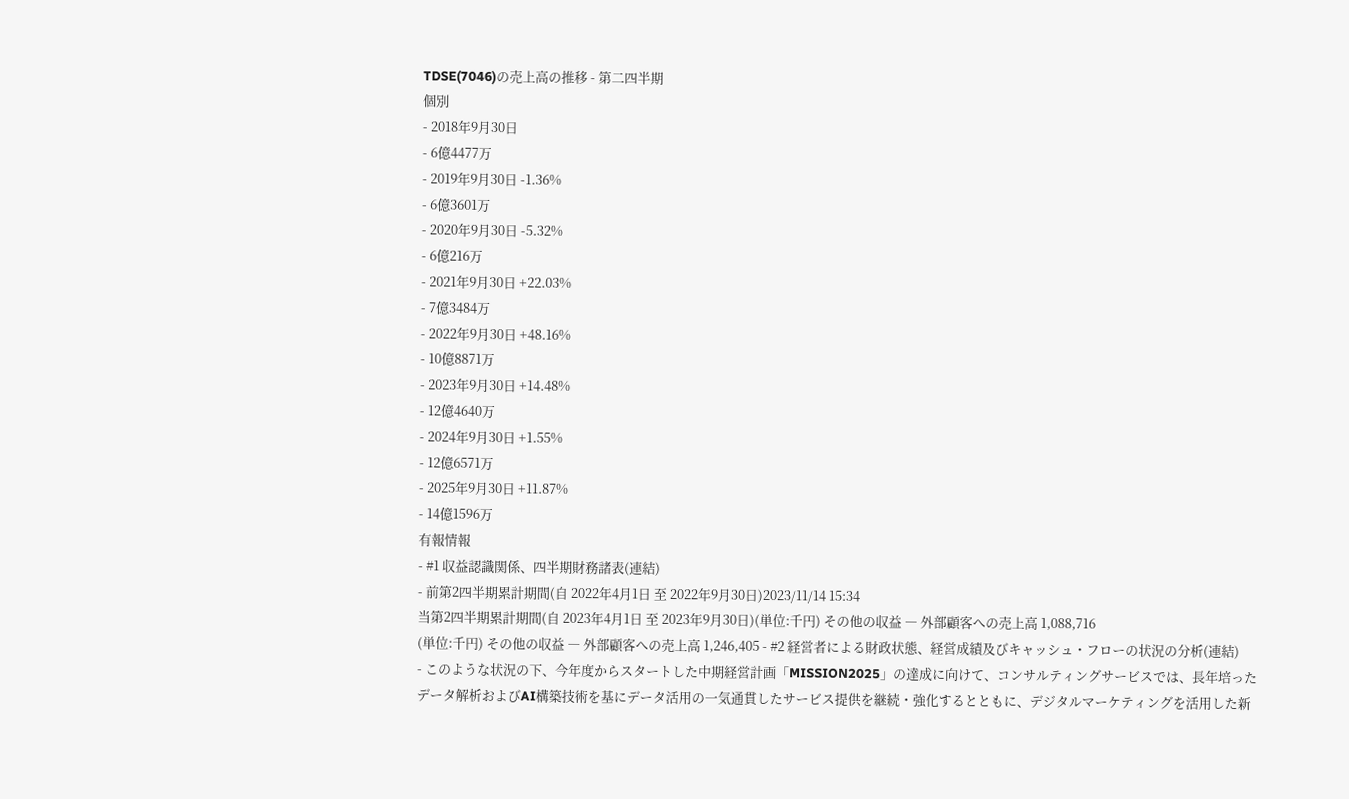TDSE(7046)の売上高の推移 - 第二四半期
個別
- 2018年9月30日
- 6億4477万
- 2019年9月30日 -1.36%
- 6億3601万
- 2020年9月30日 -5.32%
- 6億216万
- 2021年9月30日 +22.03%
- 7億3484万
- 2022年9月30日 +48.16%
- 10億8871万
- 2023年9月30日 +14.48%
- 12億4640万
- 2024年9月30日 +1.55%
- 12億6571万
- 2025年9月30日 +11.87%
- 14億1596万
有報情報
- #1 収益認識関係、四半期財務諸表(連結)
- 前第2四半期累計期間(自 2022年4月1日 至 2022年9月30日)2023/11/14 15:34
当第2四半期累計期間(自 2023年4月1日 至 2023年9月30日)(単位:千円) その他の収益 ― 外部顧客への売上高 1,088,716
(単位:千円) その他の収益 ― 外部顧客への売上高 1,246,405 - #2 経営者による財政状態、経営成績及びキャッシュ・フローの状況の分析(連結)
- このような状況の下、今年度からスタートした中期経営計画「MISSION2025」の達成に向けて、コンサルティングサービスでは、長年培ったデータ解析およびAI構築技術を基にデータ活用の一気通貫したサービス提供を継続・強化するとともに、デジタルマーケティングを活用した新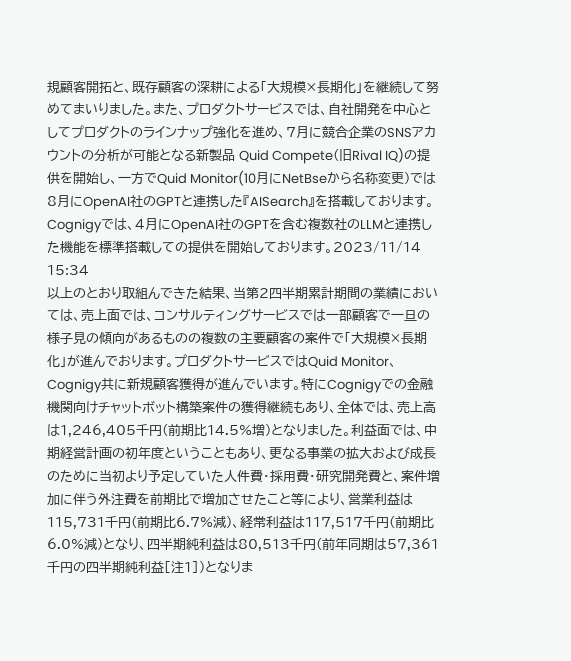規顧客開拓と、既存顧客の深耕による「大規模×長期化」を継続して努めてまいりました。また、プロダクトサービスでは、自社開発を中心としてプロダクトのラインナップ強化を進め、7月に競合企業のSNSアカウントの分析が可能となる新製品 Quid Compete(旧Rival IQ)の提供を開始し、一方でQuid Monitor(10月にNetBseから名称変更)では8月にOpenAI社のGPTと連携した『AISearch』を搭載しております。Cognigyでは、4月にOpenAI社のGPTを含む複数社のLLMと連携した機能を標準搭載しての提供を開始しております。2023/11/14 15:34
以上のとおり取組んできた結果、当第2四半期累計期間の業績においては、売上面では、コンサルティングサービスでは一部顧客で一旦の様子見の傾向があるものの複数の主要顧客の案件で「大規模×長期化」が進んでおります。プロダクトサービスではQuid Monitor、Cognigy共に新規顧客獲得が進んでいます。特にCognigyでの金融機関向けチャットボット構築案件の獲得継続もあり、全体では、売上高は1,246,405千円(前期比14.5%増)となりました。利益面では、中期経営計画の初年度ということもあり、更なる事業の拡大および成長のために当初より予定していた人件費・採用費・研究開発費と、案件増加に伴う外注費を前期比で増加させたこと等により、営業利益は115,731千円(前期比6.7%減)、経常利益は117,517千円(前期比6.0%減)となり、四半期純利益は80,513千円(前年同期は57,361千円の四半期純利益[注1])となりま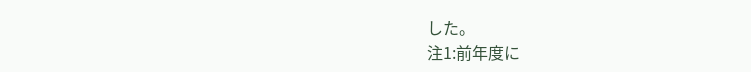した。
注1:前年度に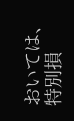おいては、特別損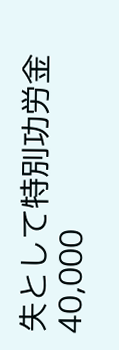失として特別功労金40,000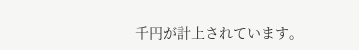千円が計上されています。